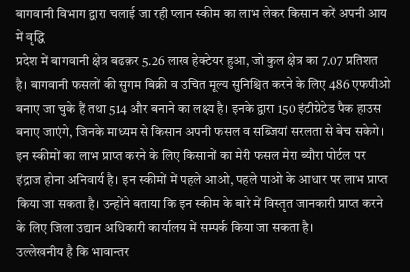बागवानी विभाग द्वारा चलाई जा रही प्लान स्कीम का लाभ लेकर किसान करें अपनी आय में वृद्धि
प्रदेश में बागवानी क्षेत्र बढक़र 5.26 लाख हेक्टेयर हुआ, जो कुल क्षेत्र का 7.07 प्रतिशत है। बागवानी फसलों की सुगम बिक्री व उचित मूल्य सुनिश्चित करने के लिए 486 एफपीओ बनाए जा चुके हैं तथा 514 और बनाने का लक्ष्य है। इनके द्वारा 150 इंटीग्रेटेड पैक हाउस बनाए जाएंगे, जिनके माध्यम से किसान अपनी फसल व सब्जियां सरलता से बेच सकेगे।
इन स्कीमों का लाभ प्राप्त करने के लिए किसानों का मेरी फसल मेरा ब्यौरा पोर्टल पर इंद्राज होना अनिवार्य है। इन स्कीमों में पहले आओ, पहले पाओ के आधार पर लाभ प्राप्त किया जा सकता है। उन्होंने बताया कि इन स्कीम के बारे में विस्तृत जानकारी प्राप्त करने के लिए जिला उद्यान अधिकारी कार्यालय में सम्पर्क किया जा सकता है।
उल्लेखनीय है कि भावान्तर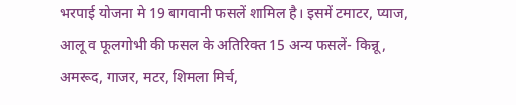भरपाई योजना मे 19 बागवानी फसलें शामिल है। इसमें टमाटर, प्याज, आलू व फूलगोभी की फसल के अतिरिक्त 15 अन्य फसलें- किन्नू, अमरूद, गाजर, मटर, शिमला मिर्च,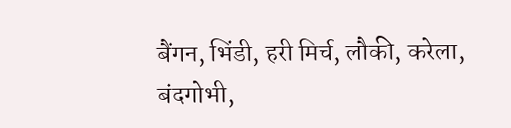बैंगन, भिंडी, हरी मिर्च, लौकी, करेला, बंदगोभी,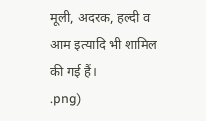मूली, अदरक, हल्दी व आम इत्यादि भी शामिल की गई हैं।
.png)